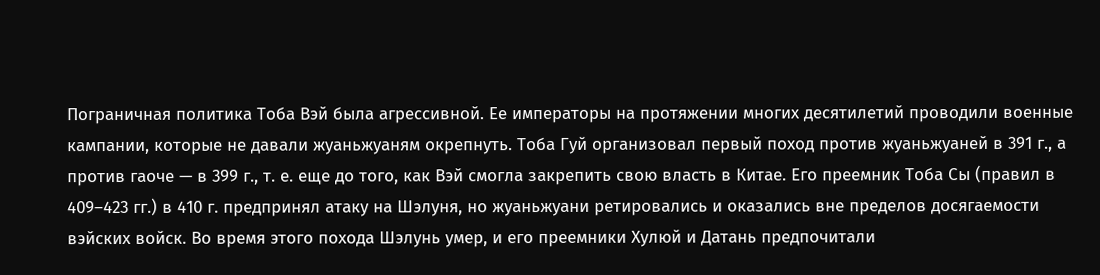Пограничная политика Тоба Вэй была агрессивной. Ее императоры на протяжении многих десятилетий проводили военные кампании, которые не давали жуаньжуаням окрепнуть. Тоба Гуй организовал первый поход против жуаньжуаней в 391 г., а против гаоче — в 399 г., т. е. еще до того, как Вэй смогла закрепить свою власть в Китае. Его преемник Тоба Сы (правил в 409–423 гг.) в 410 г. предпринял атаку на Шэлуня, но жуаньжуани ретировались и оказались вне пределов досягаемости вэйских войск. Во время этого похода Шэлунь умер, и его преемники Хулюй и Датань предпочитали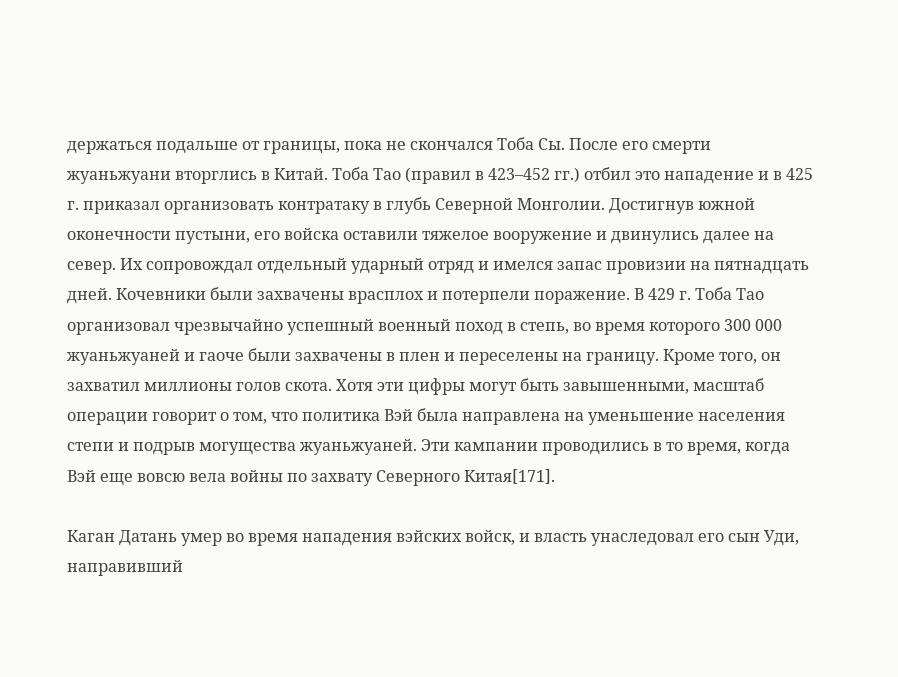держаться подальше от границы, пока не скончался Тоба Сы. После его смерти жуаньжуани вторглись в Китай. Тоба Тао (правил в 423–452 гг.) отбил это нападение и в 425 г. приказал организовать контратаку в глубь Северной Монголии. Достигнув южной оконечности пустыни, его войска оставили тяжелое вооружение и двинулись далее на север. Их сопровождал отдельный ударный отряд и имелся запас провизии на пятнадцать дней. Кочевники были захвачены врасплох и потерпели поражение. В 429 г. Тоба Тао организовал чрезвычайно успешный военный поход в степь, во время которого 300 000 жуаньжуаней и гаоче были захвачены в плен и переселены на границу. Кроме того, он захватил миллионы голов скота. Хотя эти цифры могут быть завышенными, масштаб операции говорит о том, что политика Вэй была направлена на уменьшение населения степи и подрыв могущества жуаньжуаней. Эти кампании проводились в то время, когда Вэй еще вовсю вела войны по захвату Северного Китая[171].

Каган Датань умер во время нападения вэйских войск, и власть унаследовал его сын Уди, направивший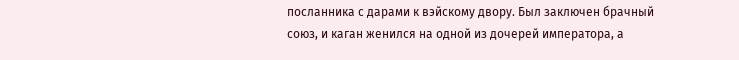посланника с дарами к вэйскому двору. Был заключен брачный союз, и каган женился на одной из дочерей императора, а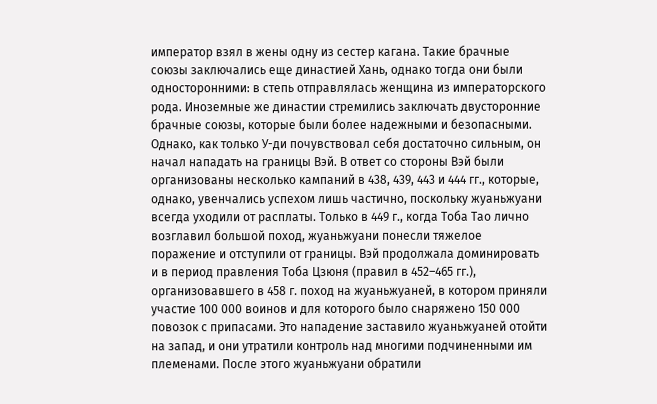император взял в жены одну из сестер кагана. Такие брачные союзы заключались еще династией Хань, однако тогда они были односторонними: в степь отправлялась женщина из императорского рода. Иноземные же династии стремились заключать двусторонние брачные союзы, которые были более надежными и безопасными. Однако, как только У-ди почувствовал себя достаточно сильным, он начал нападать на границы Вэй. В ответ со стороны Вэй были организованы несколько кампаний в 438, 439, 443 и 444 гг., которые, однако, увенчались успехом лишь частично, поскольку жуаньжуани всегда уходили от расплаты. Только в 449 г., когда Тоба Тао лично возглавил большой поход, жуаньжуани понесли тяжелое поражение и отступили от границы. Вэй продолжала доминировать и в период правления Тоба Цзюня (правил в 452–465 гг.), организовавшего в 458 г. поход на жуаньжуаней, в котором приняли участие 100 000 воинов и для которого было снаряжено 150 000 повозок с припасами. Это нападение заставило жуаньжуаней отойти на запад, и они утратили контроль над многими подчиненными им племенами. После этого жуаньжуани обратили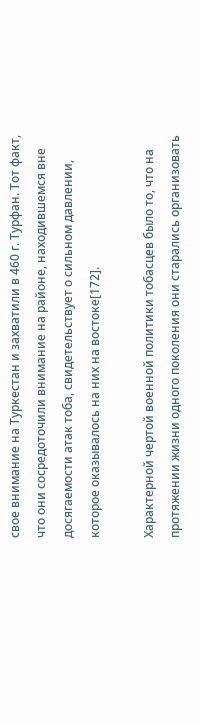свое внимание на Туркестан и захватили в 460 г. Турфан. Тот факт, что они сосредоточили внимание на районе, находившемся вне досягаемости атак тоба, свидетельствует о сильном давлении, которое оказывалось на них на востоке[172].

Характерной чертой военной политики тобасцев было то, что на протяжении жизни одного поколения они старались организовать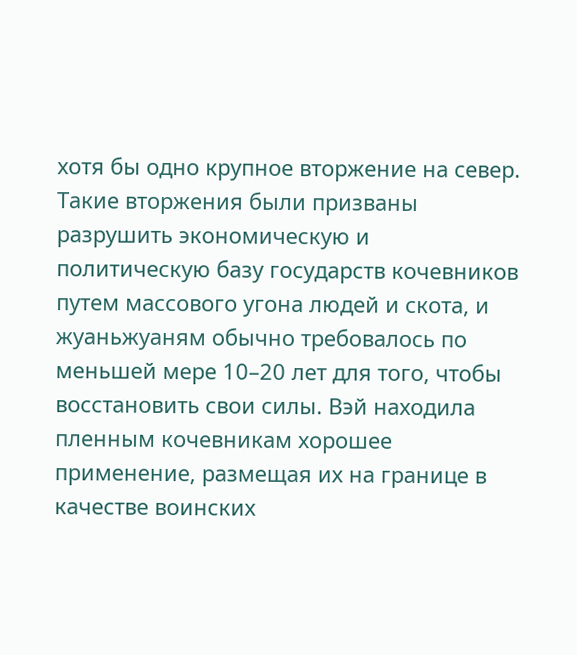хотя бы одно крупное вторжение на север. Такие вторжения были призваны разрушить экономическую и политическую базу государств кочевников путем массового угона людей и скота, и жуаньжуаням обычно требовалось по меньшей мере 10–20 лет для того, чтобы восстановить свои силы. Вэй находила пленным кочевникам хорошее применение, размещая их на границе в качестве воинских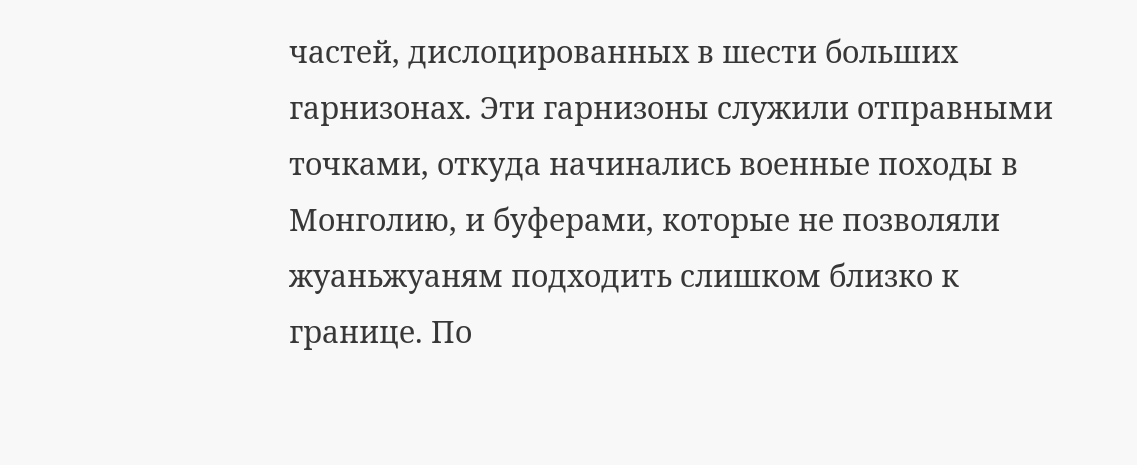частей, дислоцированных в шести больших гарнизонах. Эти гарнизоны служили отправными точками, откуда начинались военные походы в Монголию, и буферами, которые не позволяли жуаньжуаням подходить слишком близко к границе. По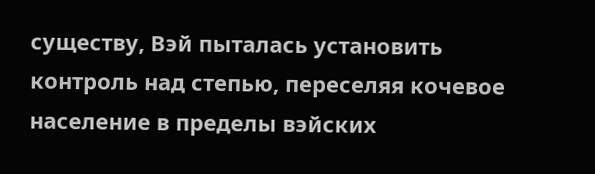существу, Вэй пыталась установить контроль над степью, переселяя кочевое население в пределы вэйских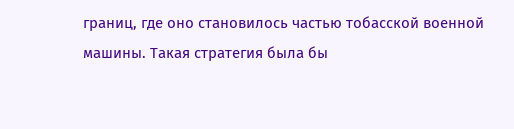границ, где оно становилось частью тобасской военной машины. Такая стратегия была бы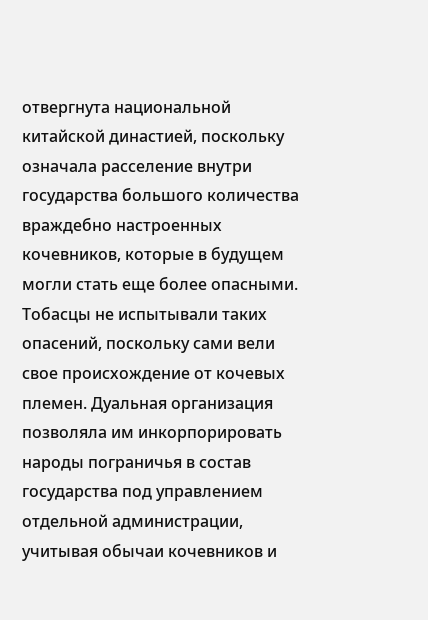отвергнута национальной китайской династией, поскольку означала расселение внутри государства большого количества враждебно настроенных кочевников, которые в будущем могли стать еще более опасными. Тобасцы не испытывали таких опасений, поскольку сами вели свое происхождение от кочевых племен. Дуальная организация позволяла им инкорпорировать народы пограничья в состав государства под управлением отдельной администрации, учитывая обычаи кочевников и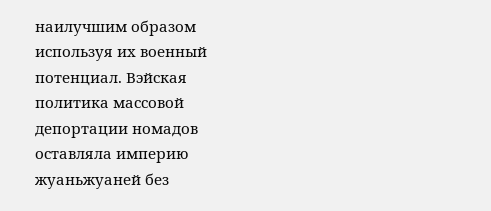наилучшим образом используя их военный потенциал. Вэйская политика массовой депортации номадов оставляла империю жуаньжуаней без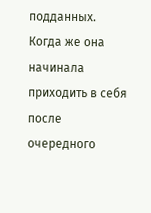подданных. Когда же она начинала приходить в себя после очередного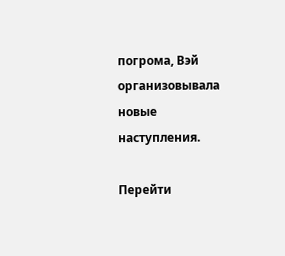погрома, Вэй организовывала новые наступления.

Перейти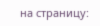на страницу: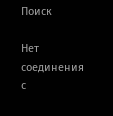Поиск

Нет соединения с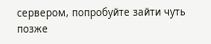сервером, попробуйте зайти чуть позже